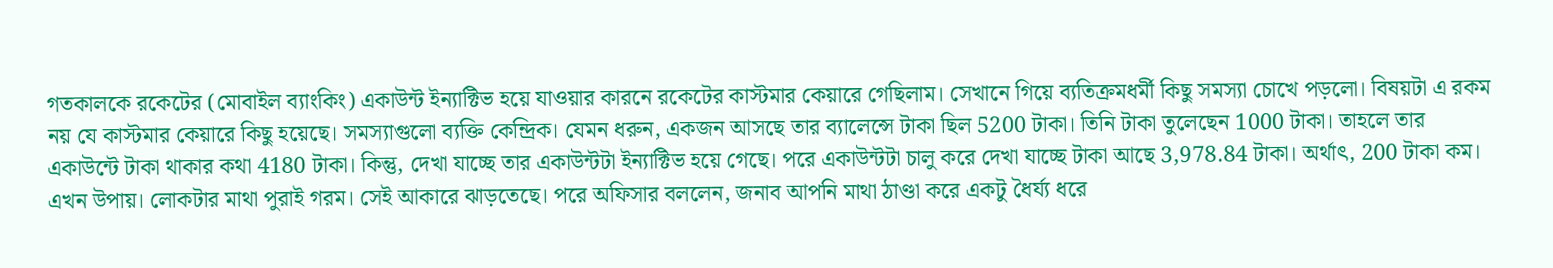গতকালকে রকেটের (মোবাইল ব্যাংকিং) একাউন্ট ইন্যাক্টিভ হয়ে যাওয়ার কারনে রকেটের কাস্টমার কেয়ারে গেছিলাম। সেখানে গিয়ে ব্যতিক্রমধর্মী কিছু সমস্যা চোখে পড়লো। বিষয়টা এ রকম নয় যে কাস্টমার কেয়ারে কিছু হয়েছে। সমস্যাগুলো ব্যক্তি কেন্দ্রিক। যেমন ধরুন, একজন আসছে তার ব্যালেন্সে টাকা ছিল 5200 টাকা। তিনি টাকা তুলেছেন 1000 টাকা। তাহলে তার একাউন্টে টাকা থাকার কথা 4180 টাকা। কিন্তু, দেখা যাচ্ছে তার একাউন্টটা ইন্যাক্টিভ হয়ে গেছে। পরে একাউন্টটা চালু করে দেখা যাচ্ছে টাকা আছে 3,978.84 টাকা। অর্থাৎ, 200 টাকা কম। এখন উপায়। লোকটার মাথা পুরাই গরম। সেই আকারে ঝাড়তেছে। পরে অফিসার বললেন, জনাব আপনি মাথা ঠাণ্ডা করে একটু ধৈর্য্য ধরে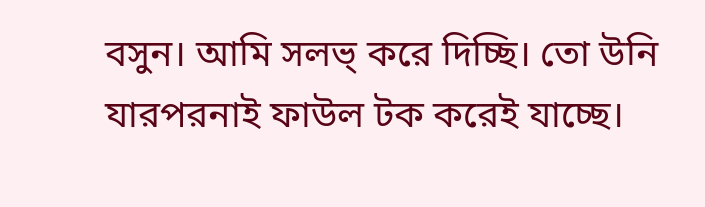বসুন। আমি সলভ্ করে দিচ্ছি। তো উনি যারপরনাই ফাউল টক করেই যাচ্ছে।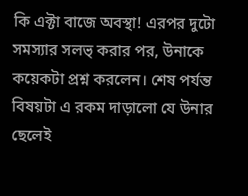কি এক্টা বাজে অবস্থা! এরপর দুটো সমস্যার সলভ্ করার পর, উনাকে কয়েকটা প্রশ্ন করলেন। শেষ পর্যন্ত বিষয়টা এ রকম দাড়ালো যে উনার ছেলেই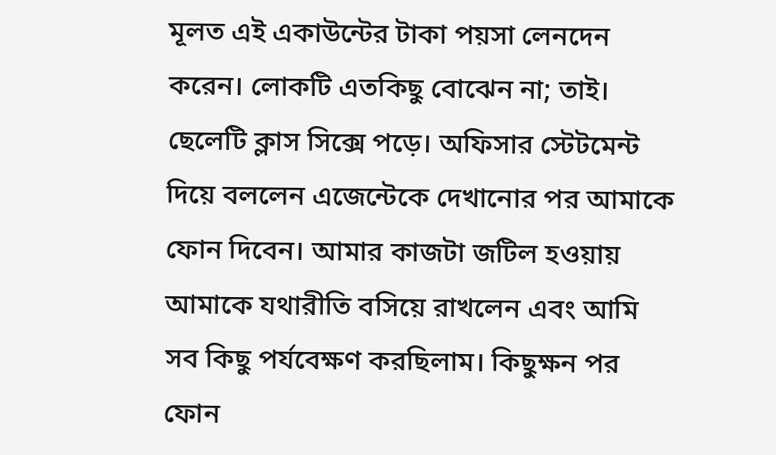মূলত এই একাউন্টের টাকা পয়সা লেনদেন করেন। লোকটি এতকিছু বোঝেন না; তাই। ছেলেটি ক্লাস সিক্সে পড়ে। অফিসার স্টেটমেন্ট দিয়ে বললেন এজেন্টেকে দেখানোর পর আমাকে ফোন দিবেন। আমার কাজটা জটিল হওয়ায় আমাকে যথারীতি বসিয়ে রাখলেন এবং আমি সব কিছু পর্যবেক্ষণ করছিলাম। কিছুক্ষন পর ফোন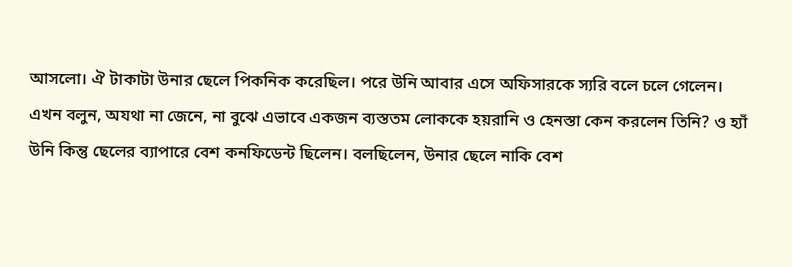আসলো। ঐ টাকাটা উনার ছেলে পিকনিক করেছিল। পরে উনি আবার এসে অফিসারকে স্যরি বলে চলে গেলেন।
এখন বলুন, অযথা না জেনে, না বুঝে এভাবে একজন ব্যস্ততম লোককে হয়রানি ও হেনস্তা কেন করলেন তিনি? ও হ্যাঁ উনি কিন্তু ছেলের ব্যাপারে বেশ কনফিডেন্ট ছিলেন। বলছিলেন, উনার ছেলে নাকি বেশ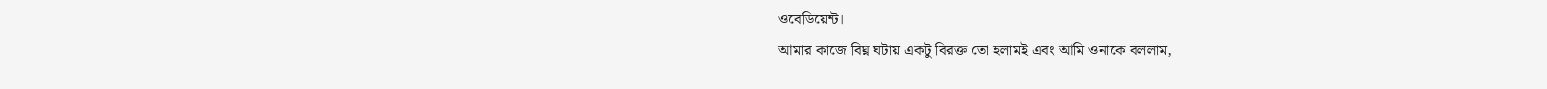ওবেডিয়েন্ট।
আমার কাজে বিঘ্ন ঘটায় একটু বিরক্ত তো হলামই এবং আমি ওনাকে বললাম,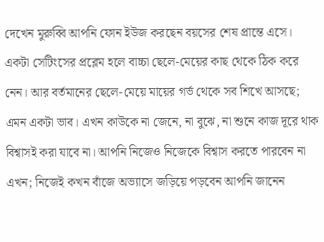দেখেন মুরুব্বি আপনি ফোন ইউজ করছেন বয়সের শেষ প্রান্তে এসে। একটা সেটিংসের প্রব্লেম হলে বাচ্চা ছেলে-মেয়ের কাছ থেকে ঠিক করে নেন। আর বর্তমানের ছেলে-মেয়ে মায়ের গর্ভ থেকে সব শিখে আসছে; এমন একটা ভাব। এখন কাউকে না জেনে, না বুঝে, না শুনে কাজ দূরে থাক বিশ্বাসই করা যাবে না। আপনি নিজেও নিজেকে বিশ্বাস করতে পারবেন না এখন; নিজেই কখন বাঁজে অভ্যাসে জড়িয়ে পড়বেন আপনি জানেন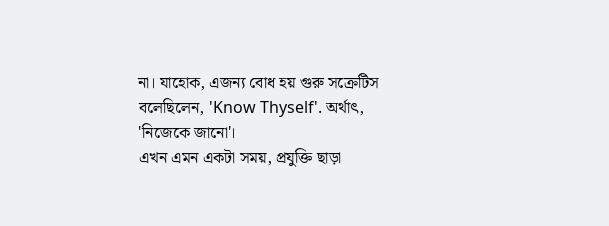না। যাহোক, এজন্য বোধ হয় গুরু সক্রেটিস বলেছিলেন, 'Know Thyself'. অর্থাৎ, 'নিজেকে জানো'।
এখন এমন একটা সময়, প্রযুক্তি ছাড়া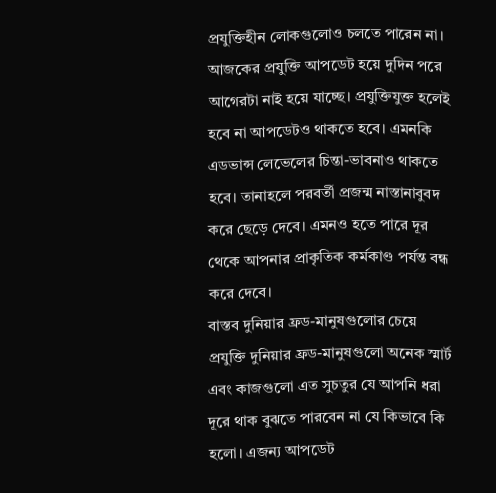প্রযুক্তিহীন লোকগুলোও চলতে পারেন না। আজকের প্রযুক্তি আপডেট হয়ে দুদিন পরে আগেরটা নাই হয়ে যাচ্ছে। প্রযুক্তিযুক্ত হলেই হবে না আপডেটও থাকতে হবে। এমনকি এডভান্স লেভেলের চিন্তা-ভাবনাও থাকতে হবে। তানাহলে পরবর্তী প্রজন্ম নাস্তানাবুবদ করে ছেড়ে দেবে। এমনও হতে পারে দূর থেকে আপনার প্রাকৃতিক কর্মকাণ্ড পর্যন্ত বন্ধ করে দেবে।
বাস্তব দুনিয়ার ফ্রড-মানুষগুলোর চেয়ে প্রযুক্তি দুনিয়ার ফ্রড-মানুষগুলো অনেক স্মার্ট এবং কাজগুলো এত সুচতুর যে আপনি ধরা দূরে থাক বুঝতে পারবেন না যে কিভাবে কি হলো। এজন্য আপডেট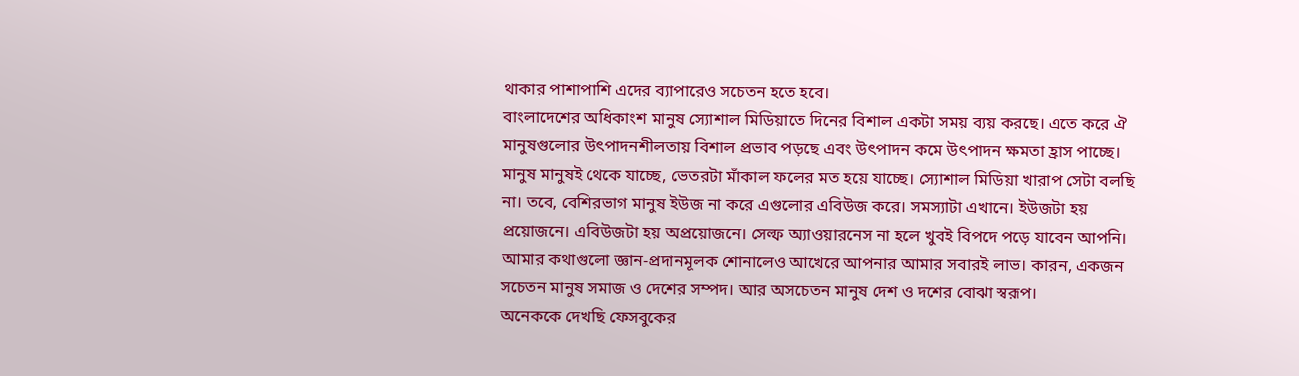থাকার পাশাপাশি এদের ব্যাপারেও সচেতন হতে হবে।
বাংলাদেশের অধিকাংশ মানুষ স্যোশাল মিডিয়াতে দিনের বিশাল একটা সময় ব্যয় করছে। এতে করে ঐ মানুষগুলোর উৎপাদনশীলতায় বিশাল প্রভাব পড়ছে এবং উৎপাদন কমে উৎপাদন ক্ষমতা হ্রাস পাচ্ছে। মানুষ মানুষই থেকে যাচ্ছে, ভেতরটা মাঁকাল ফলের মত হয়ে যাচ্ছে। স্যোশাল মিডিয়া খারাপ সেটা বলছি না। তবে, বেশিরভাগ মানুষ ইউজ না করে এগুলোর এবিউজ করে। সমস্যাটা এখানে। ইউজটা হয় প্রয়োজনে। এবিউজটা হয় অপ্রয়োজনে। সেল্ফ অ্যাওয়ারনেস না হলে খুবই বিপদে পড়ে যাবেন আপনি। আমার কথাগুলো জ্ঞান-প্রদানমূলক শোনালেও আখেরে আপনার আমার সবারই লাভ। কারন, একজন সচেতন মানুষ সমাজ ও দেশের সম্পদ। আর অসচেতন মানুষ দেশ ও দশের বোঝা স্বরূপ।
অনেককে দেখছি ফেসবুকের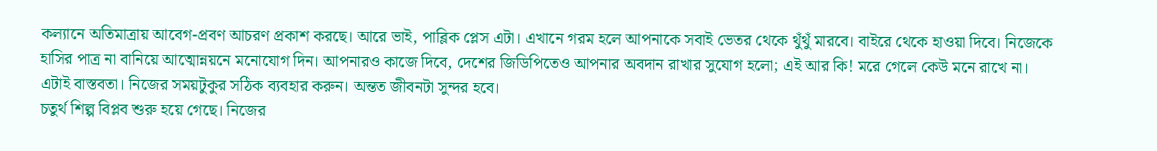কল্যানে অতিমাত্রায় আবেগ-প্রবণ আচরণ প্রকাশ করছে। আরে ভাই, পাব্লিক প্লেস এটা। এখানে গরম হলে আপনাকে সবাই ভেতর থেকে থুঁথুঁ মারবে। বাইরে থেকে হাওয়া দিবে। নিজেকে হাসির পাত্র না বানিয়ে আত্মোন্নয়নে মনোযোগ দিন। আপনারও কাজে দিবে, দেশের জিডিপিতেও আপনার অবদান রাখার সুযোগ হলো; এই আর কি! মরে গেলে কেউ মনে রাখে না। এটাই বাস্তবতা। নিজের সময়টুকুর সঠিক ব্যবহার করুন। অন্তত জীবনটা সুন্দর হবে।
চতুর্থ শিল্প বিপ্লব শুরু হয়ে গেছে। নিজের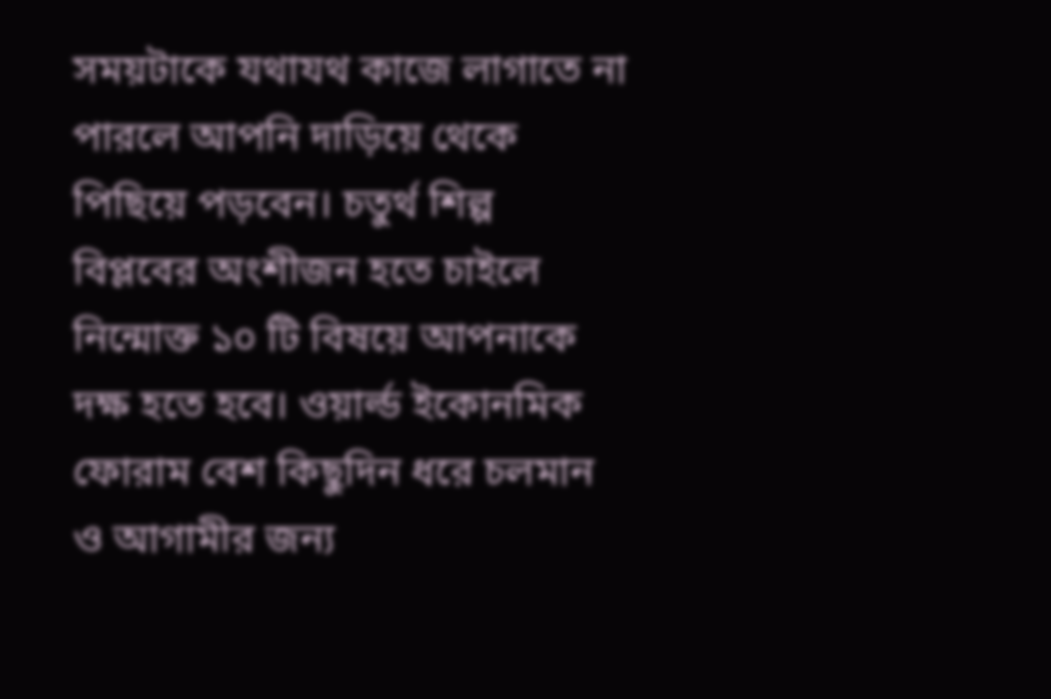সময়টাকে যথাযথ কাজে লাগাতে না পারলে আপনি দাড়িয়ে থেকে পিছিয়ে পড়বেন। চতুর্থ শিল্প বিপ্লবের অংশীজন হতে চাইলে নিন্মোক্ত ১০ টি বিষয়ে আপনাকে দক্ষ হতে হবে। ওয়ার্ল্ড ইকোনমিক ফোরাম বেশ কিছুদিন ধরে চলমান ও আগামীর জন্য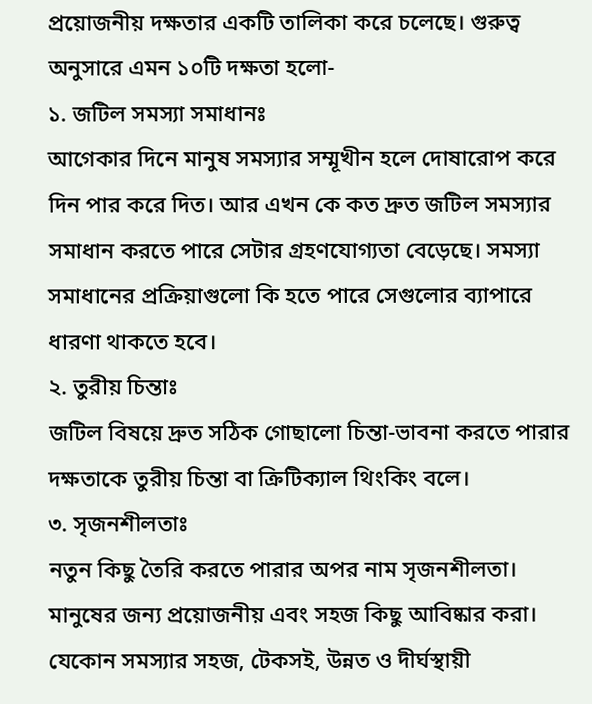প্রয়োজনীয় দক্ষতার একটি তালিকা করে চলেছে। গুরুত্ব অনুসারে এমন ১০টি দক্ষতা হলো-
১. জটিল সমস্যা সমাধানঃ
আগেকার দিনে মানুষ সমস্যার সম্মূখীন হলে দোষারোপ করে দিন পার করে দিত। আর এখন কে কত দ্রুত জটিল সমস্যার সমাধান করতে পারে সেটার গ্রহণযোগ্যতা বেড়েছে। সমস্যা সমাধানের প্রক্রিয়াগুলো কি হতে পারে সেগুলোর ব্যাপারে ধারণা থাকতে হবে।
২. তুরীয় চিন্তাঃ
জটিল বিষয়ে দ্রুত সঠিক গোছালো চিন্তা-ভাবনা করতে পারার দক্ষতাকে তুরীয় চিন্তা বা ক্রিটিক্যাল থিংকিং বলে।
৩. সৃজনশীলতাঃ
নতুন কিছু তৈরি করতে পারার অপর নাম সৃজনশীলতা। মানুষের জন্য প্রয়োজনীয় এবং সহজ কিছু আবিষ্কার করা। যেকোন সমস্যার সহজ, টেকসই, উন্নত ও দীর্ঘস্থায়ী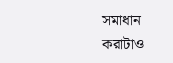সমাধান করাটাও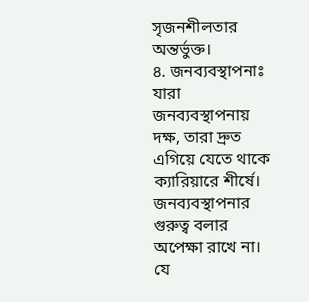সৃজনশীলতার অন্তর্ভুক্ত।
৪. জনব্যবস্থাপনাঃ
যারা জনব্যবস্থাপনায় দক্ষ, তারা দ্রুত এগিয়ে যেতে থাকে ক্যারিয়ারে শীর্ষে। জনব্যবস্থাপনার গুরুত্ব বলার অপেক্ষা রাখে না। যে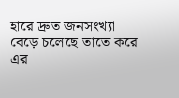হারে দ্রুত জনসংখ্যা বেড়ে চলেছে তাতে করে এর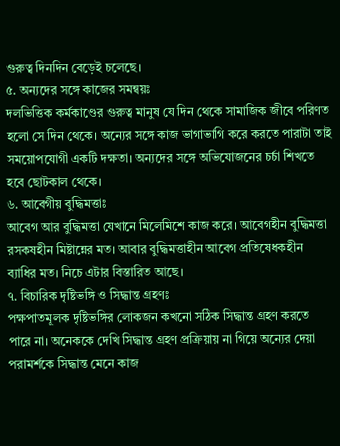গুরুত্ব দিনদিন বেড়েই চলেছে।
৫. অন্যদের সঙ্গে কাজের সমন্বয়ঃ
দলভিত্তিক কর্মকাণ্ডের গুরুত্ব মানুষ যে দিন থেকে সামাজিক জীবে পরিণত হলো সে দিন থেকে। অন্যের সঙ্গে কাজ ভাগাভাগি করে করতে পারাটা তাই সময়োপযোগী একটি দক্ষতা। অন্যদের সঙ্গে অভিযোজনের চর্চা শিখতে হবে ছোটকাল থেকে।
৬. আবেগীয় বুদ্ধিমত্তাঃ
আবেগ আর বুদ্ধিমত্তা যেখানে মিলেমিশে কাজ করে। আবেগহীন বুদ্ধিমত্তা রসকষহীন মিষ্টান্নের মত। আবার বুদ্ধিমত্তাহীন আবেগ প্রতিষেধকহীন ব্যাধির মত। নিচে এটার বিস্তারিত আছে।
৭. বিচারিক দৃষ্টিভঙ্গি ও সিদ্ধান্ত গ্রহণঃ
পক্ষপাতমূলক দৃষ্টিভঙ্গির লোকজন কখনো সঠিক সিদ্ধান্ত গ্রহণ করতে পারে না। অনেককে দেখি সিদ্ধান্ত গ্রহণ প্রক্রিয়ায় না গিয়ে অন্যের দেয়া পরামর্শকে সিদ্ধান্ত মেনে কাজ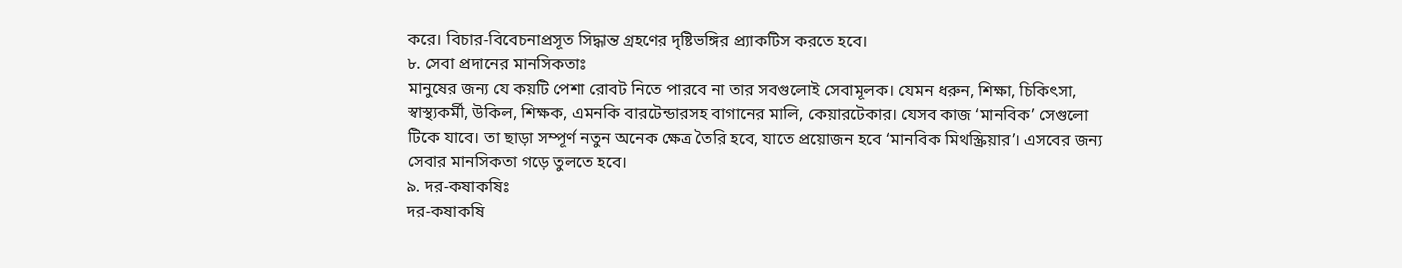করে। বিচার-বিবেচনাপ্রসূত সিদ্ধান্ত গ্রহণের দৃষ্টিভঙ্গির প্র্যাকটিস করতে হবে।
৮. সেবা প্রদানের মানসিকতাঃ
মানুষের জন্য যে কয়টি পেশা রোবট নিতে পারবে না তার সবগুলোই সেবামূলক। যেমন ধরুন, শিক্ষা, চিকিৎসা, স্বাস্থ্যকর্মী, উকিল, শিক্ষক, এমনকি বারটেন্ডারসহ বাগানের মালি, কেয়ারটেকার। যেসব কাজ ‘মানবিক’ সেগুলো টিকে যাবে। তা ছাড়া সম্পূর্ণ নতুন অনেক ক্ষেত্র তৈরি হবে, যাতে প্রয়োজন হবে ‘মানবিক মিথস্ক্রিয়ার’। এসবের জন্য সেবার মানসিকতা গড়ে তুলতে হবে।
৯. দর-কষাকষিঃ
দর-কষাকষি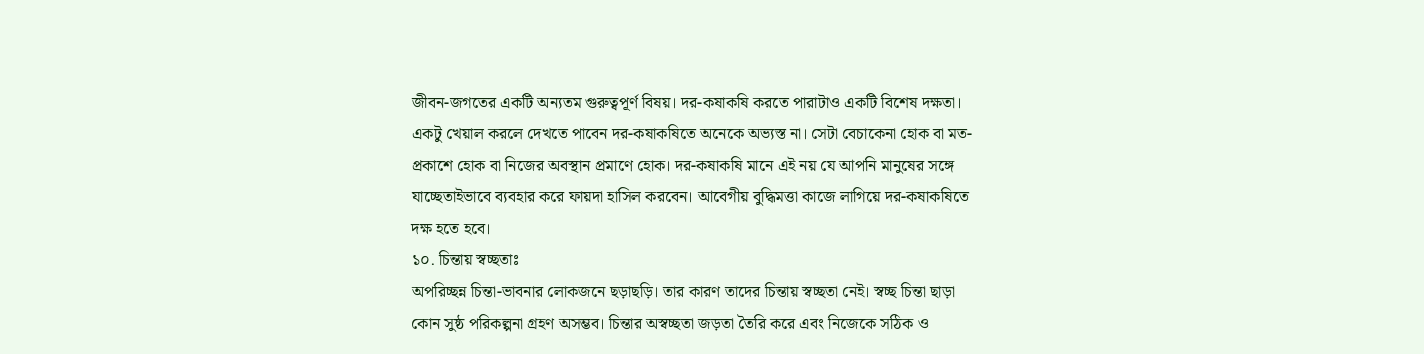জীবন-জগতের একটি অন্যতম গুরুত্বপূর্ণ বিষয়। দর-কষাকষি করতে পারাটাও একটি বিশেষ দক্ষতা। একটু খেয়াল করলে দেখতে পাবেন দর-কষাকষিতে অনেকে অভ্যস্ত না। সেটা বেচাকেনা হোক বা মত-প্রকাশে হোক বা নিজের অবস্থান প্রমাণে হোক। দর-কষাকষি মানে এই নয় যে আপনি মানুষের সঙ্গে যাচ্ছেতাইভাবে ব্যবহার করে ফায়দা হাসিল করবেন। আবেগীয় বুদ্ধিমত্তা কাজে লাগিয়ে দর-কষাকষিতে দক্ষ হতে হবে।
১০. চিন্তায় স্বচ্ছতাঃ
অপরিচ্ছন্ন চিন্তা-ভাবনার লোকজনে ছড়াছড়ি। তার কারণ তাদের চিন্তায় স্বচ্ছতা নেই। স্বচ্ছ চিন্তা ছাড়া কোন সুষ্ঠ পরিকল্পনা গ্রহণ অসম্ভব। চিন্তার অস্বচ্ছতা জড়তা তৈরি করে এবং নিজেকে সঠিক ও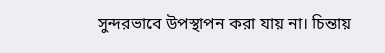সুন্দরভাবে উপস্থাপন করা যায় না। চিন্তায়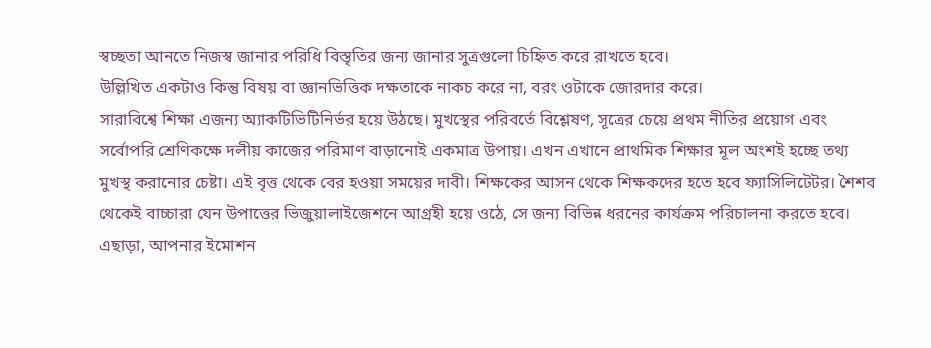স্বচ্ছতা আনতে নিজস্ব জানার পরিধি বিস্তৃতির জন্য জানার সুত্রগুলো চিহ্নিত করে রাখতে হবে।
উল্লিখিত একটাও কিন্তু বিষয় বা জ্ঞানভিত্তিক দক্ষতাকে নাকচ করে না, বরং ওটাকে জোরদার করে।
সারাবিশ্বে শিক্ষা এজন্য অ্যাকটিভিটিনির্ভর হয়ে উঠছে। মুখস্থের পরিবর্তে বিশ্লেষণ, সূত্রের চেয়ে প্রথম নীতির প্রয়োগ এবং সর্বোপরি শ্রেণিকক্ষে দলীয় কাজের পরিমাণ বাড়ানোই একমাত্র উপায়। এখন এখানে প্রাথমিক শিক্ষার মূল অংশই হচ্ছে তথ্য মুখস্থ করানোর চেষ্টা। এই বৃত্ত থেকে বের হওয়া সময়ের দাবী। শিক্ষকের আসন থেকে শিক্ষকদের হতে হবে ফ্যাসিলিটেটর। শৈশব থেকেই বাচ্চারা যেন উপাত্তের ভিজুয়ালাইজেশনে আগ্রহী হয়ে ওঠে, সে জন্য বিভিন্ন ধরনের কার্যক্রম পরিচালনা করতে হবে।
এছাড়া, আপনার ইমোশন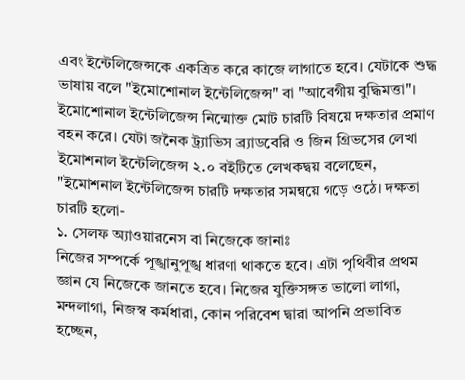এবং ইন্টেলিজেন্সকে একত্রিত করে কাজে লাগাতে হবে। যেটাকে শুদ্ধ ভাষায় বলে "ইমোশোনাল ইন্টেলিজেন্স" বা "আবেগীয় বুদ্ধিমত্তা"। ইমোশোনাল ইন্টেলিজেন্স নিন্মোক্ত মোট চারটি বিষয়ে দক্ষতার প্রমাণ বহন করে। যেটা জনৈক ট্র্যাভিস ব্র্যাডবেরি ও জিন গ্রিভসের লেখা ইমোশনাল ইন্টেলিজেন্স ২.০ বইটিতে লেখকদ্বয় বলেছেন, "ইমোশনাল ইন্টেলিজেন্স চারটি দক্ষতার সমন্বয়ে গড়ে ওঠে। দক্ষতা চারটি হলো-
১. সেলফ অ্যাওয়ারনেস বা নিজেকে জানাঃ
নিজের সম্পর্কে পূঙ্খানুপূঙ্খ ধারণা থাকতে হবে। এটা পৃথিবীর প্রথম জ্ঞান যে নিজেকে জানতে হবে। নিজের যুক্তিসঙ্গত ভালো লাগা, মন্দলাগা, নিজস্ব কর্মধারা, কোন পরিবেশ দ্বারা আপনি প্রভাবিত হচ্ছেন,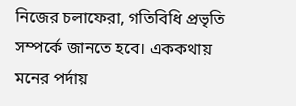নিজের চলাফেরা, গতিবিধি প্রভৃতি সম্পর্কে জানতে হবে। এককথায় মনের পর্দায়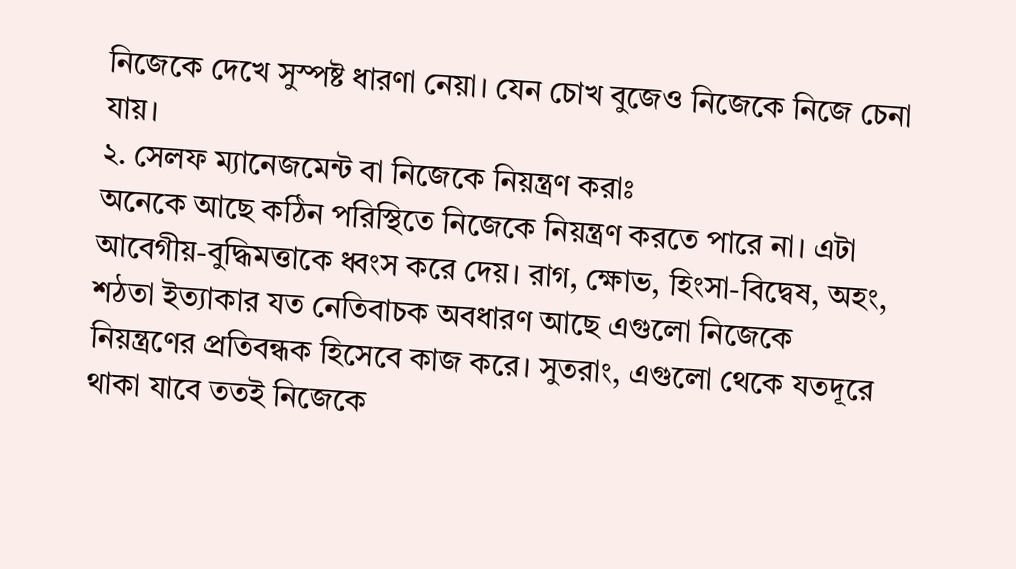নিজেকে দেখে সুস্পষ্ট ধারণা নেয়া। যেন চোখ বুজেও নিজেকে নিজে চেনা যায়।
২. সেলফ ম্যানেজমেন্ট বা নিজেকে নিয়ন্ত্রণ করাঃ
অনেকে আছে কঠিন পরিস্থিতে নিজেকে নিয়ন্ত্রণ করতে পারে না। এটা আবেগীয়-বুদ্ধিমত্তাকে ধ্বংস করে দেয়। রাগ, ক্ষোভ, হিংসা-বিদ্বেষ, অহং, শঠতা ইত্যাকার যত নেতিবাচক অবধারণ আছে এগুলো নিজেকে নিয়ন্ত্রণের প্রতিবন্ধক হিসেবে কাজ করে। সুতরাং, এগুলো থেকে যতদূরে থাকা যাবে ততই নিজেকে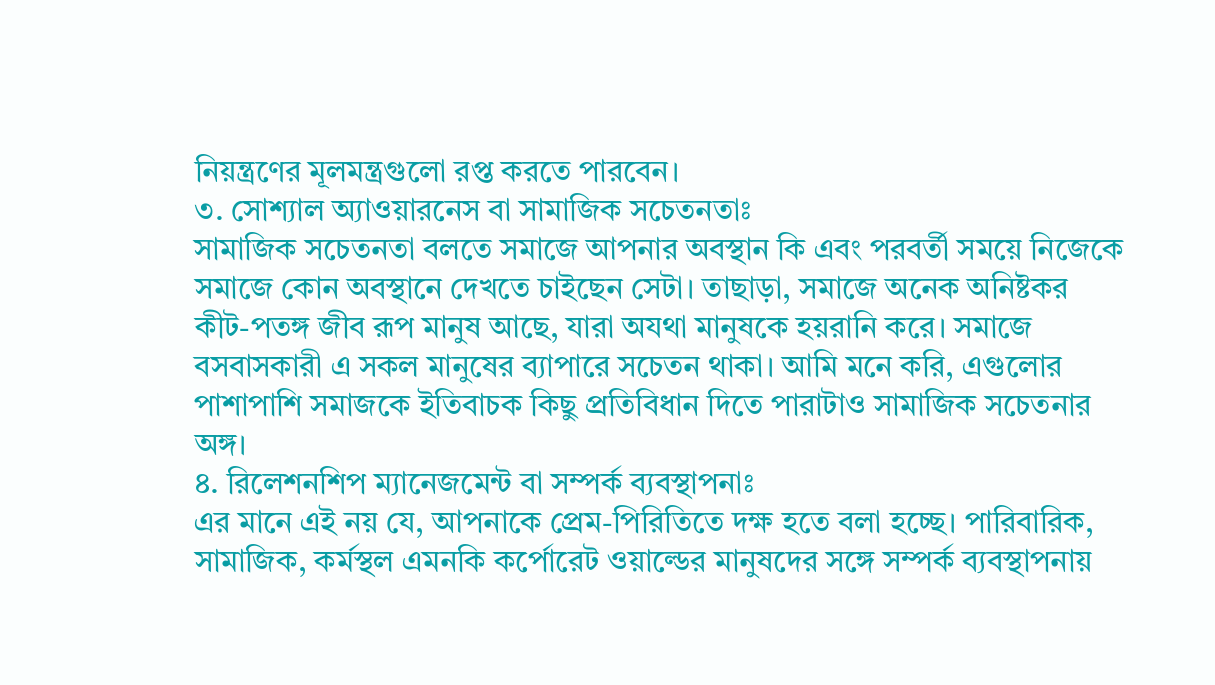নিয়ন্ত্রণের মূলমন্ত্রগুলো রপ্ত করতে পারবেন।
৩. সোশ্যাল অ্যাওয়ারনেস বা সামাজিক সচেতনতাঃ
সামাজিক সচেতনতা বলতে সমাজে আপনার অবস্থান কি এবং পরবর্তী সময়ে নিজেকে সমাজে কোন অবস্থানে দেখতে চাইছেন সেটা। তাছাড়া, সমাজে অনেক অনিষ্টকর কীট-পতঙ্গ জীব রূপ মানুষ আছে, যারা অযথা মানুষকে হয়রানি করে। সমাজে বসবাসকারী এ সকল মানুষের ব্যাপারে সচেতন থাকা। আমি মনে করি, এগুলোর পাশাপাশি সমাজকে ইতিবাচক কিছু প্রতিবিধান দিতে পারাটাও সামাজিক সচেতনার অঙ্গ।
৪. রিলেশনশিপ ম্যানেজমেন্ট বা সম্পর্ক ব্যবস্থাপনাঃ
এর মানে এই নয় যে, আপনাকে প্রেম-পিরিতিতে দক্ষ হতে বলা হচ্ছে। পারিবারিক, সামাজিক, কর্মস্থল এমনকি কর্পোরেট ওয়াল্ডের মানুষদের সঙ্গে সম্পর্ক ব্যবস্থাপনায়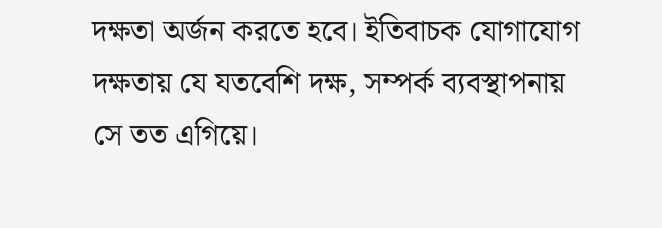দক্ষতা অর্জন করতে হবে। ইতিবাচক যোগাযোগ দক্ষতায় যে যতবেশি দক্ষ, সম্পর্ক ব্যবস্থাপনায় সে তত এগিয়ে।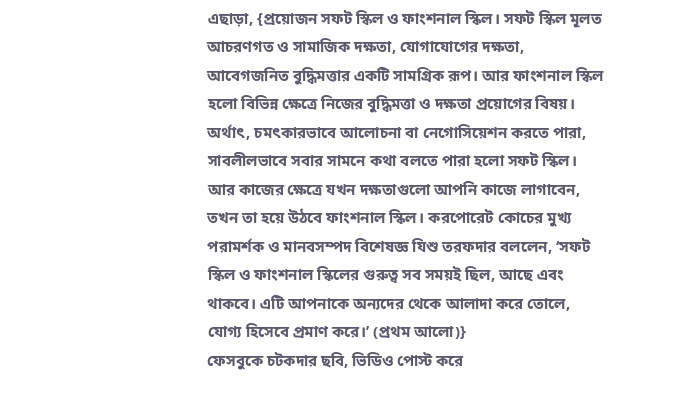এছাড়া, {প্রয়োজন সফট স্কিল ও ফাংশনাল স্কিল। সফট স্কিল মূলত আচরণগত ও সামাজিক দক্ষতা, যোগাযোগের দক্ষতা, আবেগজনিত বুদ্ধিমত্তার একটি সামগ্রিক রূপ। আর ফাংশনাল স্কিল হলো বিভিন্ন ক্ষেত্রে নিজের বুদ্ধিমত্তা ও দক্ষতা প্রয়োগের বিষয়। অর্থাৎ, চমৎকারভাবে আলোচনা বা নেগোসিয়েশন করতে পারা, সাবলীলভাবে সবার সামনে কথা বলতে পারা হলো সফট স্কিল। আর কাজের ক্ষেত্রে যখন দক্ষতাগুলো আপনি কাজে লাগাবেন, তখন তা হয়ে উঠবে ফাংশনাল স্কিল। করপোরেট কোচের মুখ্য পরামর্শক ও মানবসম্পদ বিশেষজ্ঞ যিশু তরফদার বললেন, ‘সফট স্কিল ও ফাংশনাল স্কিলের গুরুত্ব সব সময়ই ছিল, আছে এবং থাকবে। এটি আপনাকে অন্যদের থেকে আলাদা করে তোলে, যোগ্য হিসেবে প্রমাণ করে।’ (প্রথম আলো)}
ফেসবুকে চটকদার ছবি, ভিডিও পোস্ট করে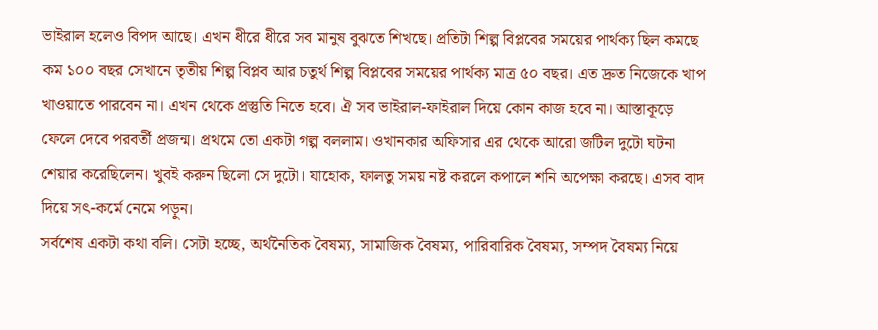ভাইরাল হলেও বিপদ আছে। এখন ধীরে ধীরে সব মানুষ বুঝতে শিখছে। প্রতিটা শিল্প বিপ্লবের সময়ের পার্থক্য ছিল কমছে কম ১০০ বছর সেখানে তৃতীয় শিল্প বিপ্লব আর চতুর্থ শিল্প বিপ্লবের সময়ের পার্থক্য মাত্র ৫০ বছর। এত দ্রুত নিজেকে খাপ খাওয়াতে পারবেন না। এখন থেকে প্রস্তুতি নিতে হবে। ঐ সব ভাইরাল-ফাইরাল দিয়ে কোন কাজ হবে না। আস্তাকূড়ে ফেলে দেবে পরবর্তী প্রজন্ম। প্রথমে তো একটা গল্প বললাম। ওখানকার অফিসার এর থেকে আরো জটিল দুটো ঘটনা শেয়ার করেছিলেন। খুবই করুন ছিলো সে দুটো। যাহোক, ফালতু সময় নষ্ট করলে কপালে শনি অপেক্ষা করছে। এসব বাদ দিয়ে সৎ-কর্মে নেমে পড়ুন।
সর্বশেষ একটা কথা বলি। সেটা হচ্ছে, অর্থনৈতিক বৈষম্য, সামাজিক বৈষম্য, পারিবারিক বৈষম্য, সম্পদ বৈষম্য নিয়ে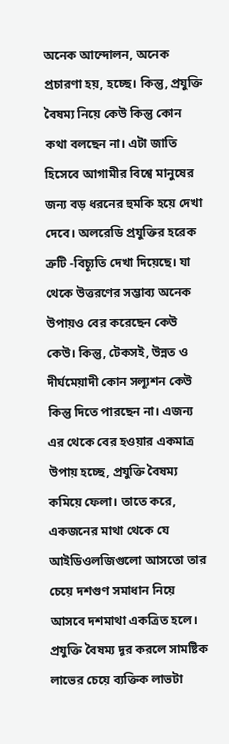অনেক আন্দোলন, অনেক প্রচারণা হয়, হচ্ছে। কিন্তু, প্রযুক্তি বৈষম্য নিয়ে কেউ কিন্তু কোন কথা বলছেন না। এটা জাতি হিসেবে আগামীর বিশ্বে মানুষের জন্য বড় ধরনের হুমকি হয়ে দেখা দেবে। অলরেডি প্রযুক্তির হরেক ত্রুটি -বিচ্যূতি দেখা দিয়েছে। যা থেকে উত্তরণের সম্ভাব্য অনেক উপায়ও বের করেছেন কেউ কেউ। কিন্তু, টেকসই, উন্নত ও দীর্ঘমেয়াদী কোন সল্যূশন কেউ কিন্তু দিতে পারছেন না। এজন্য এর থেকে বের হওয়ার একমাত্র উপায় হচ্ছে, প্রযুক্তি বৈষম্য কমিয়ে ফেলা। তাতে করে, একজনের মাথা থেকে যে আইডিওলজিগুলো আসতো তার চেয়ে দশগুণ সমাধান নিয়ে আসবে দশমাথা একত্রিত হলে। প্রযুক্তি বৈষম্য দূর করলে সামষ্টিক লাভের চেয়ে ব্যক্তিক লাভটা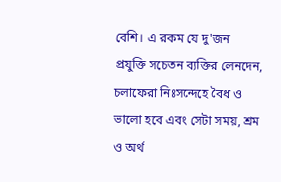বেশি। এ রকম যে দু'জন প্রযুক্তি সচেতন ব্যক্তির লেনদেন, চলাফেরা নিঃসন্দেহে বৈধ ও ভালো হবে এবং সেটা সময়, শ্রম ও অর্থ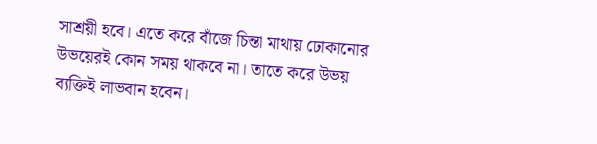সাশ্রয়ী হবে। এতে করে বাঁজে চিন্তা মাথায় ঢোকানোর উভয়েরই কোন সময় থাকবে না। তাতে করে উভয় ব্যক্তিই লাভবান হবেন।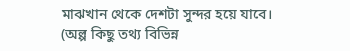মাঝখান থেকে দেশটা সুন্দর হয়ে যাবে।
(অল্প কিছু তথ্য বিভিন্ন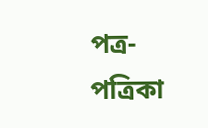পত্র-পত্রিকা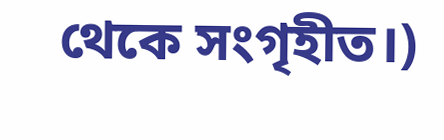থেকে সংগৃহীত।)